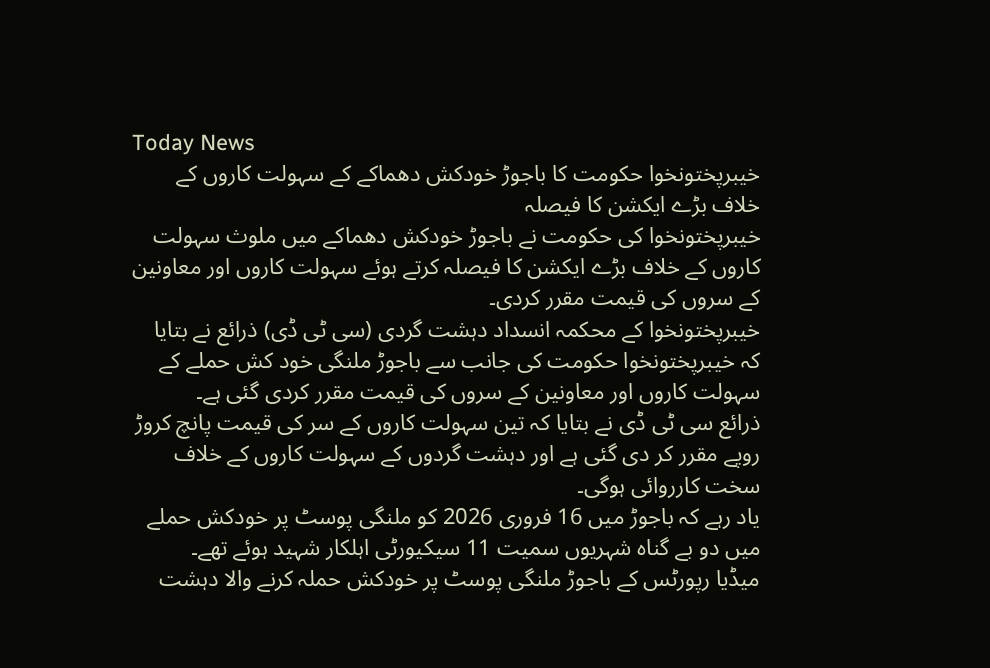Today News
خیبرپختونخوا حکومت کا باجوڑ خودکش دھماکے کے سہولت کاروں کے خلاف بڑے ایکشن کا فیصلہ
خیبرپختونخوا کی حکومت نے باجوڑ خودکش دھماکے میں ملوث سہولت کاروں کے خلاف بڑے ایکشن کا فیصلہ کرتے ہوئے سہولت کاروں اور معاونین کے سروں کی قیمت مقرر کردی۔
خیبرپختونخوا کے محکمہ انسداد دہشت گردی (سی ٹی ڈی) ذرائع نے بتایا کہ خیبرپختونخوا حکومت کی جانب سے باجوڑ ملنگی خود کش حملے کے سہولت کاروں اور معاونین کے سروں کی قیمت مقرر کردی گئی ہے۔
ذرائع سی ٹی ڈی نے بتایا کہ تین سہولت کاروں کے سر کی قیمت پانچ کروڑ روپے مقرر کر دی گئی ہے اور دہشت گردوں کے سہولت کاروں کے خلاف سخت کارروائی ہوگی۔
یاد رہے کہ باجوڑ میں 16 فروری 2026 کو ملنگی پوسٹ پر خودکش حملے میں دو بے گناہ شہریوں سمیت 11 سیکیورٹی اہلکار شہید ہوئے تھے۔
میڈیا رپورٹس کے باجوڑ ملنگی پوسٹ پر خودکش حملہ کرنے والا دہشت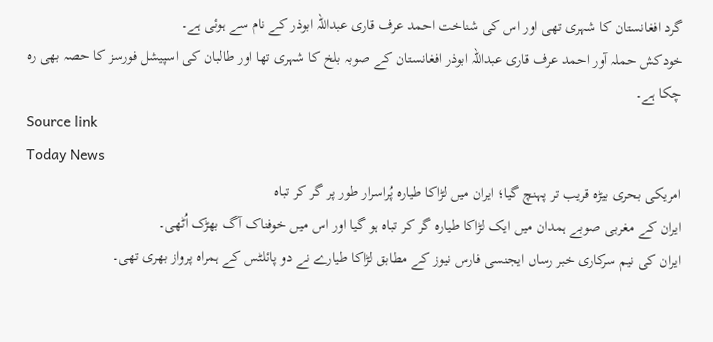گرد افغانستان کا شہری تھی اور اس کی شناخت احمد عرف قاری عبداللہ ابوذر کے نام سے ہوئی ہے۔
خودکش حملہ آور احمد عرف قاری عبداللہ ابوذر افغانستان کے صوبہ بلخ کا شہری تھا اور طالبان کی اسپیشل فورسز کا حصہ بھی رہ چکا ہے۔
Source link
Today News
امریکی بحری بیڑہ قریب تر پہنچ گیا؛ ایران میں لڑاکا طیارہ پُراسرار طور پر گر کر تباہ
ایران کے مغربی صوبے ہمدان میں ایک لڑاکا طیارہ گر کر تباہ ہو گیا اور اس میں خوفناک آگ بھڑک اُٹھی۔
ایران کی نیم سرکاری خبر رساں ایجنسی فارس نیوز کے مطابق لڑاکا طیارے نے دو پائلٹس کے ہمراہ پرواز بھری تھی۔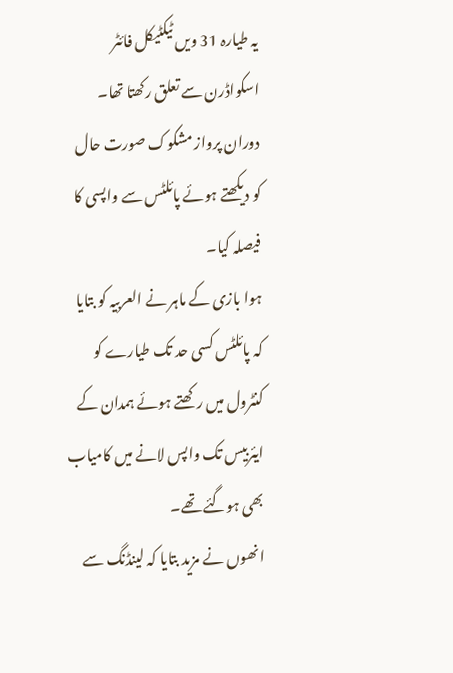یہ طیارہ 31 ویں ٹیکٹیکل فائٹر اسکواڈرن سے تعلق رکھتا تھا۔ دوران پرواز مشکوک صورت حال کو دیکھتے ہوئے پائلٹس سے واپسی کا فیصلہ کیا۔
ہوا بازی کے ماہر نے العربیہ کو بتایا کہ پائلٹس کسی حد تک طیارے کو کنٹرول میں رکھتے ہوئے ہمدان کے ایئربیس تک واپس لانے میں کامیاب بھی ہوگئے تھے۔
انھوں نے مزید بتایا کہ لینڈنگ سے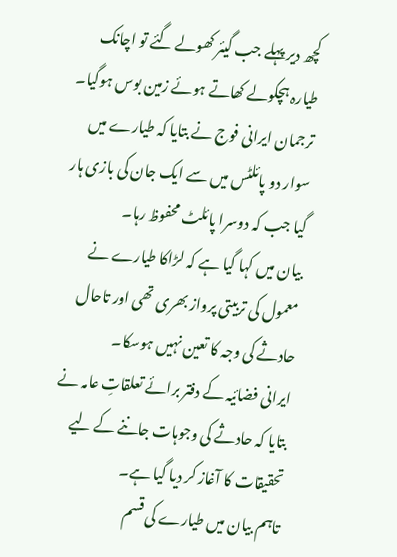کچھ دیر پہلے جب گیئر کھولے گئے تو اچانک طیارہ ہچکولے کھاتے ہوئے زمین بوس ہوگیا۔
ترجمان ایرانی فوج نے بتایا کہ طیارے میں سوار دو پائلٹس میں سے ایک جان کی بازی ہار گیا جب کہ دوسرا پائلٹ محفوظ رہا۔
بیان میں کہا گیا ہے کہ لڑاکا طیارے نے معمول کی تربیتی پرواز بھری تھی اور تاحال حادثے کی وجہ کا تعین نہیں ہوسکا۔
ایرانی فضائیہ کے دفتر برائے تعلقاتِ عامہ نے بتایا کہ حادثے کی وجوہات جاننے کے لیے تحقیقات کا آغاز کر دیا گیا ہے۔
تاہم بیان میں طیارے کی قسم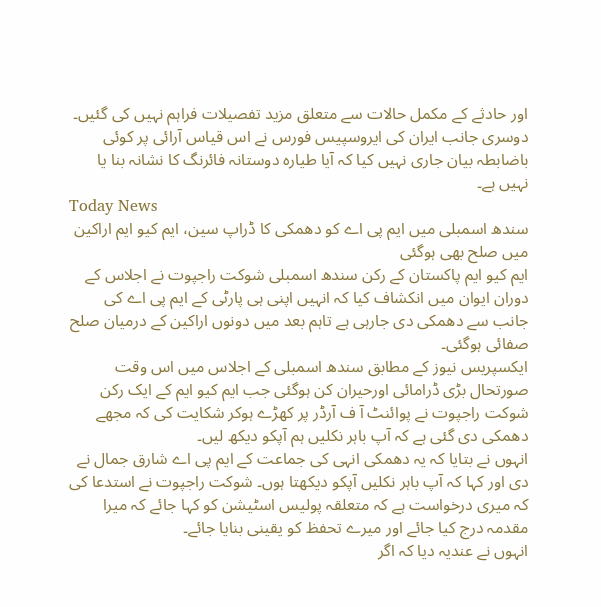اور حادثے کے مکمل حالات سے متعلق مزید تفصیلات فراہم نہیں کی گئیں۔
دوسری جانب ایران کی ایروسپیس فورس نے اس قیاس آرائی پر کوئی باضابطہ بیان جاری نہیں کیا کہ آیا طیارہ دوستانہ فائرنگ کا نشانہ بنا یا نہیں ہے۔
Today News
سندھ اسمبلی میں ایم پی اے کو دھمکی کا ڈراپ سین، ایم کیو ایم اراکین میں صلح بھی ہوگئی
ایم کیو ایم پاکستان کے رکن سندھ اسمبلی شوکت راجپوت نے اجلاس کے دوران ایوان میں انکشاف کیا کہ انہیں اپنی ہی پارٹی کے ایم پی اے کی جانب سے دھمکی دی جارہی ہے تاہم بعد میں دونوں اراکین کے درمیان صلح صفائی ہوگئی۔
ایکسپریس نیوز کے مطابق سندھ اسمبلی کے اجلاس میں اس وقت صورتحال بڑی ڈرامائی اورحیران کن ہوگئی جب ایم کیو ایم کے ایک رکن شوکت راجپوت نے پوائنٹ آ ف آرڈر پر کھڑے ہوکر شکایت کی کہ مجھے دھمکی دی گئی ہے کہ آپ باہر نکلیں ہم آپکو دیکھ لیں۔
انہوں نے بتایا کہ یہ دھمکی انہی کی جماعت کے ایم پی اے شارق جمال نے دی اور کہا کہ آپ باہر نکلیں آپکو دیکھتا ہوں۔ شوکت راجپوت نے استدعا کی کہ میری درخواست ہے کہ متعلقہ پولیس اسٹیشن کو کہا جائے کہ میرا مقدمہ درج کیا جائے اور میرے تحفظ کو یقینی بنایا جائے۔
انہوں نے عندیہ دیا کہ اگر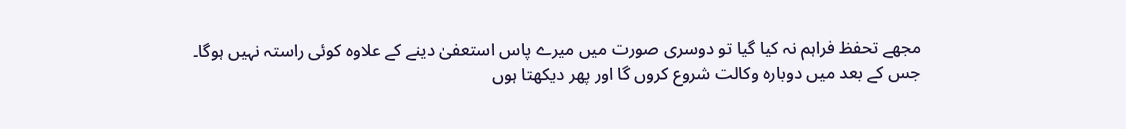مجھے تحفظ فراہم نہ کیا گیا تو دوسری صورت میں میرے پاس استعفیٰ دینے کے علاوہ کوئی راستہ نہیں ہوگا۔ جس کے بعد میں دوبارہ وکالت شروع کروں گا اور پھر دیکھتا ہوں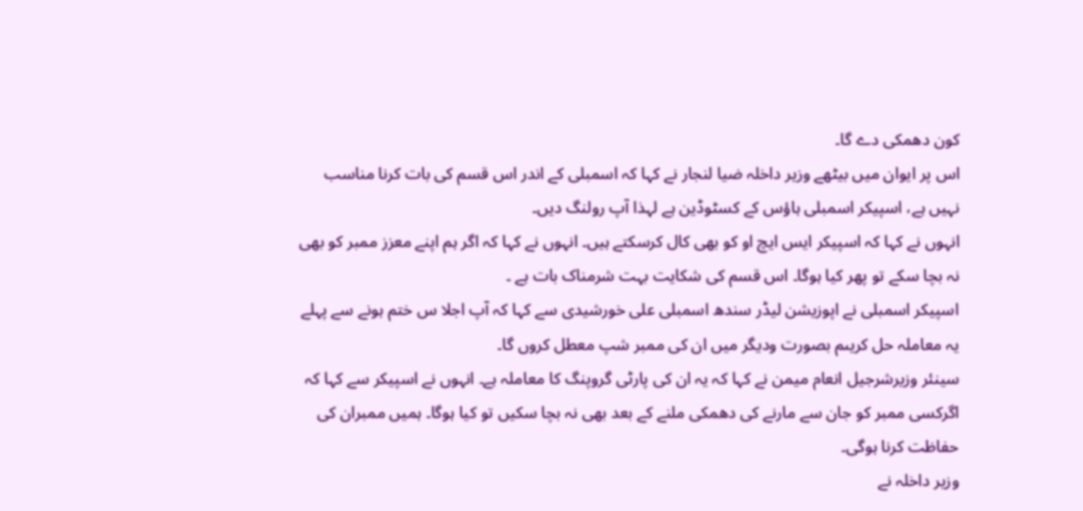کون دھمکی دے گا۔
اس پر ایوان میں بیٹھے وزیر داخلہ ضیا لنجار نے کہا کہ اسمبلی کے اندر اس قسم کی بات کرنا مناسب نہیں ہے، اسپیکر اسمبلی ہاؤس کے کسٹوڈین ہے لہذا آپ رولنگ دیں۔
انہوں نے کہا کہ اسپیکر ایس ایچ او کو بھی کال کرسکتے ہیں۔ انہوں نے کہا کہ اگر ہم اپنے معزز ممبر کو بھی نہ بچا سکے تو پھر کیا ہوگا۔ اس قسم کی شکایت بہت شرمناک بات ہے ۔
اسپیکر اسمبلی نے اپوزیشن لیڈر سندھ اسمبلی علی خورشیدی سے کہا کہ آپ اجلا س ختم ہونے سے پہلے یہ معاملہ حل کریںم بصورت ودیگر میں ان کی ممبر شپ معطل کروں گا۔
سینئر وزیرشرجیل انعام میمن نے کہا کہ یہ ان کی پارٹی گروپنگ کا معاملہ ہے۔ انہوں نے اسپیکر سے کہا کہ اگرکسی ممبر کو جان سے مارنے کی دھمکی ملنے کے بعد بھی نہ بچا سکیں تو کیا ہوگا۔ ہمیں ممبران کی حفاظت کرنا ہوگی۔
وزیر داخلہ نے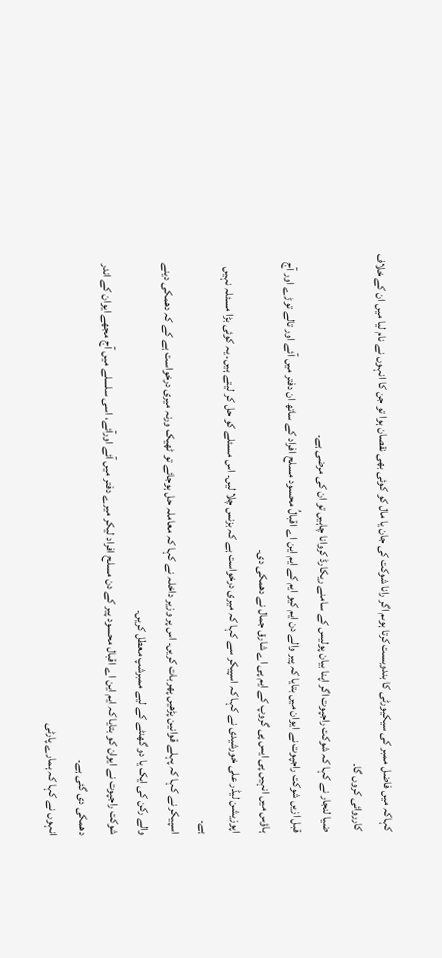کہاکہ میں فاضل ممبر کی سیکیورٹی کا بندوبست کرتا ہوںم اگر رانا شوکت کی جان یا مال کو کوئی بھی نقصان ہوا تو جن کا انہوں نے نام لیا میں ان کے خلاف کارروائی کروں گا۔
ضیا لنجار نے کہا کہ شوکت راجپوت اگر اپنا بیان پولیس کے سامنے ریکارڈ کروانا چاہیں تو ان کی مرضی ہے۔
قبل ازیں شوکت راجپوت نے ایوان میں بتایا کہ پیر والے دن ایم کیو ایم کے ایم این اے اقبالُ محسود مسلح افراد کے ساتھ ان دفتر میں آئے اور تالے توڑے اور آج ہاؤس میں انہیں پی ایس پی گروپ کے ایم پی اے شارق جمال نے دھمکی دی۔
اپوزیشن لیڈر علی خورشیدی نے کہا کہ اسپیکر سے کہا کہ میری درخواست ہے کہ بزنس چلا لیں۔ اس مسئلے کو حل کر لیتے ہیں۔ یہ کوئی بڑا مسئلہ نہیں ہے۔
اسپیکر نے کہا کہ پہلے قوانین پڑھیں پھر بات کریں۔ اس پر وزیر داخلہ نے کہا کہ معاملہ حل ہوجائے تو ٹھیک ورنہ میری درخواست ہے کے کہ دھمکی دینے والے رکن کی ایک یا دو گھنٹے کے لیے ممبرشپ معطل کریں۔
شوکت راجپوت نے ایوان کو بتایا کہ ایم این اے اقبال محسود پیر کے دن مسلح افراد لیکر میرے دفتر میں آئے اورآئے، اسی سلسلے میں آج مجھے ایوان کے اندر دھمکی دی گئی ہے۔
انہوں نے کہا کہ ہمارے پارٹی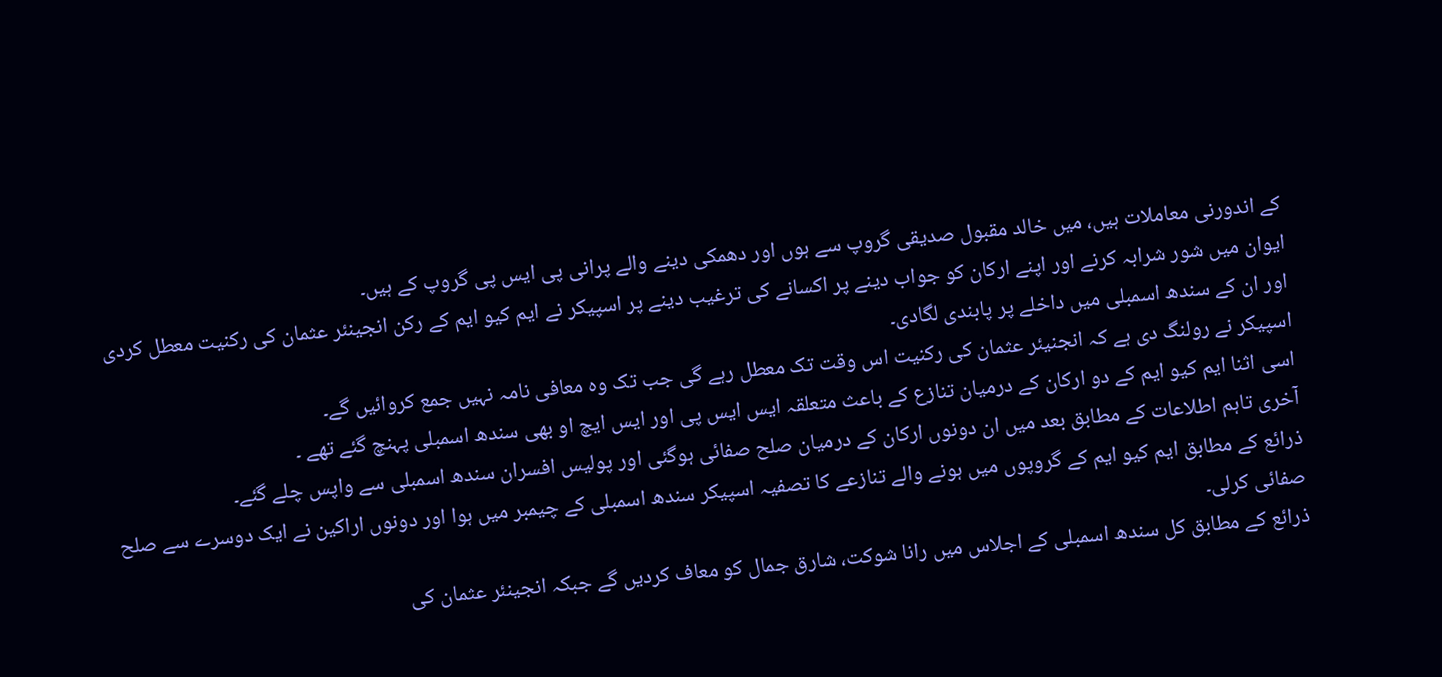کے اندورنی معاملات ہیں، میں خالد مقبول صدیقی گروپ سے ہوں اور دھمکی دینے والے پرانی پی ایس پی گروپ کے ہیں۔
ایوان میں شور شرابہ کرنے اور اپنے ارکان کو جواب دینے پر اکسانے کی ترغیب دینے پر اسپیکر نے ایم کیو ایم کے رکن انجینئر عثمان کی رکنیت معطل کردی اور ان کے سندھ اسمبلی میں داخلے پر پابندی لگادی۔
اسپیکر نے رولنگ دی ہے کہ انجنیئر عثمان کی رکنیت اس وقت تک معطل رہے گی جب تک وہ معافی نامہ نہیں جمع کروائیں گے۔
اسی اثنا ایم کیو ایم کے دو ارکان کے درمیان تنازع کے باعث متعلقہ ایس ایس پی اور ایس ایچ او بھی سندھ اسمبلی پہنچ گئے تھے ۔
آخری تاہم اطلاعات کے مطابق بعد میں ان دونوں ارکان کے درمیان صلح صفائی ہوگئی اور پولیس افسران سندھ اسمبلی سے واپس چلے گئے۔
ذرائع کے مطابق ایم کیو ایم کے گروپوں میں ہونے والے تنازعے کا تصفیہ اسپیکر سندھ اسمبلی کے چیمبر میں ہوا اور دونوں اراکین نے ایک دوسرے سے صلح صفائی کرلی۔
ذرائع کے مطابق کل سندھ اسمبلی کے اجلاس میں رانا شوکت، شارق جمال کو معاف کردیں گے جبکہ انجینئر عثمان کی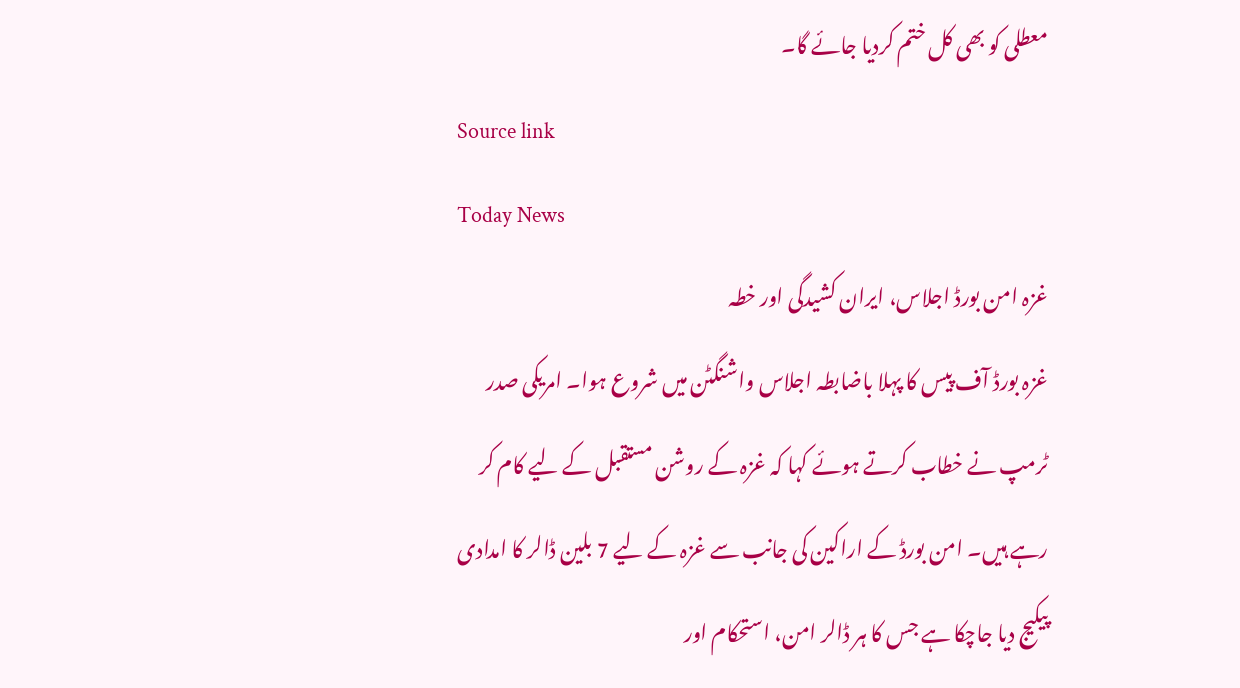معطلی کو بھی کل ختم کردیا جائے گا۔
Source link
Today News
غزہ امن بورڈ اجلاس، ایران کشیدگی اور خطہ
غزہ بورڈ آف پیس کا پہلا باضابطہ اجلاس واشنگٹن میں شروع ہوا۔ امریکی صدر ٹرمپ نے خطاب کرتے ہوئے کہا کہ غزہ کے روشن مستقبل کے لیے کام کر رہے ہیں۔ امن بورڈ کے اراکین کی جانب سے غزہ کے لیے 7 بلین ڈالر کا امدادی پیکیج دیا جاچکا ہے جس کا ہر ڈالر امن، استحکام اور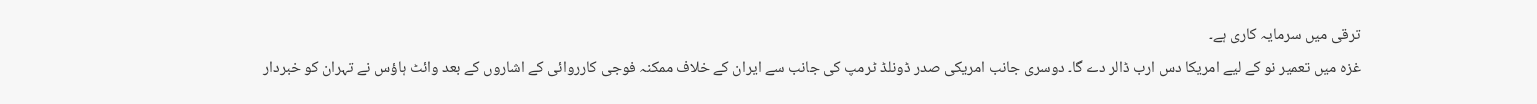ترقی میں سرمایہ کاری ہے۔
غزہ میں تعمیر نو کے لیے امریکا دس ارب ڈالر دے گا۔ دوسری جانب امریکی صدر ڈونلڈ ٹرمپ کی جانب سے ایران کے خلاف ممکنہ فوجی کارروائی کے اشاروں کے بعد وائٹ ہاؤس نے تہران کو خبردار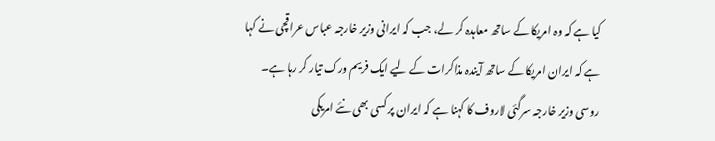کیا ہے کہ وہ امریکا کے ساتھ معاہدہ کر لے، جب کہ ایرانی وزیر خارجہ عباس عراقچی نے کہا ہے کہ ایران امریکا کے ساتھ آیندہ مذاکرات کے لیے ایک فریم ورک تیار کر رہا ہے۔ روسی وزیر خارجہ سرگئی لاروف کا کہنا ہے کہ ایران پر کسی بھی نئے امریکی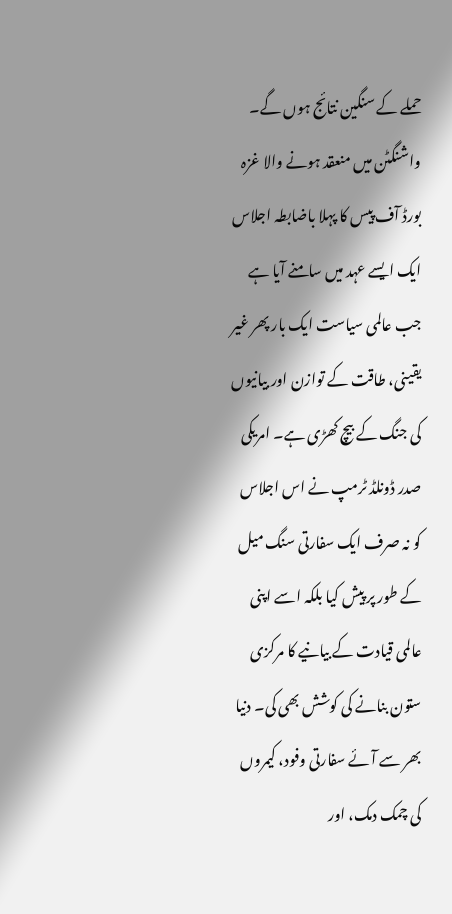حملے کے سنگین نتائج ہوں گے۔
واشنگٹن میں منعقد ہونے والا غزہ بورڈ آف پیس کا پہلا باضابطہ اجلاس ایک ایسے عہد میں سامنے آیا ہے جب عالمی سیاست ایک بار پھر غیر یقینی، طاقت کے توازن اور بیانیوں کی جنگ کے بیچ کھڑی ہے۔ امریکی صدر ڈونلڈ ٹرمپ نے اس اجلاس کو نہ صرف ایک سفارتی سنگ میل کے طور پر پیش کیا بلکہ اسے اپنی عالمی قیادت کے بیانیے کا مرکزی ستون بنانے کی کوشش بھی کی۔ دنیا بھر سے آئے سفارتی وفود، کیمروں کی چمک دمک، اور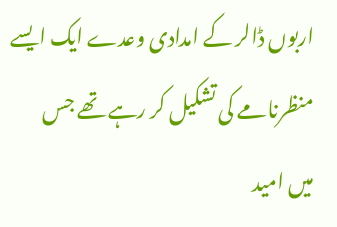اربوں ڈالر کے امدادی وعدے ایک ایسے منظرنامے کی تشکیل کر رہے تھے جس میں امید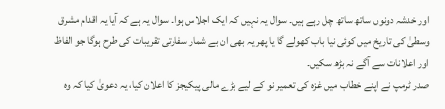اور خدشہ دونوں ساتھ ساتھ چل رہے ہیں۔ سوال یہ نہیں کہ ایک اجلاس ہوا۔ سوال یہ ہے کہ آیا یہ اقدام مشرق وسطیٰ کی تاریخ میں کوئی نیا باب کھولے گا یا پھر یہ بھی ان بے شمار سفارتی تقریبات کی طرح ہوگا جو الفاظ اور اعلانات سے آگے نہ بڑھ سکیں۔
صدر ٹرمپ نے اپنے خطاب میں غزہ کی تعمیر نو کے لیے بڑے مالی پیکیجز کا اعلان کیا، یہ دعویٰ کیا کہ وہ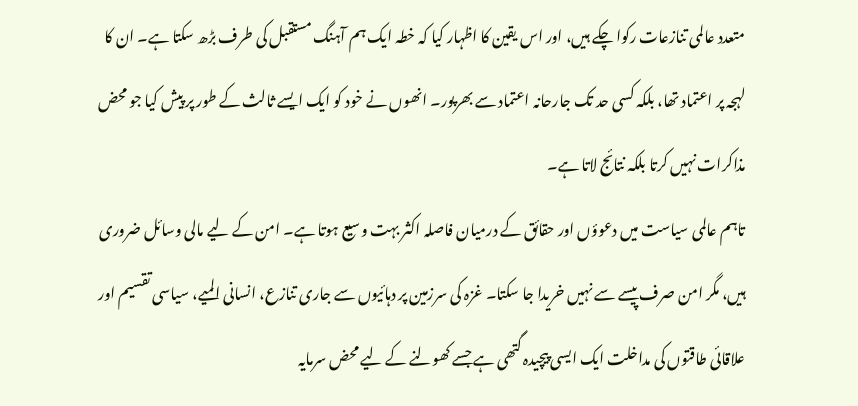متعدد عالمی تنازعات رکوا چکے ہیں، اور اس یقین کا اظہار کیا کہ خطہ ایک ہم آہنگ مستقبل کی طرف بڑھ سکتا ہے۔ ان کا لہجہ پر اعتماد تھا، بلکہ کسی حد تک جارحانہ اعتماد سے بھرپور۔ انھوں نے خود کو ایک ایسے ثالث کے طور پر پیش کیا جو محض مذاکرات نہیں کرتا بلکہ نتائج لاتا ہے۔
تاہم عالمی سیاست میں دعوؤں اور حقائق کے درمیان فاصلہ اکثر بہت وسیع ہوتا ہے۔ امن کے لیے مالی وسائل ضروری ہیں، مگر امن صرف پیسے سے نہیں خریدا جا سکتا۔ غزہ کی سرزمین پر دہائیوں سے جاری تنازع، انسانی المیے، سیاسی تقسیم اور علاقائی طاقتوں کی مداخلت ایک ایسی پیچیدہ گتھی ہے جسے کھولنے کے لیے محض سرمایہ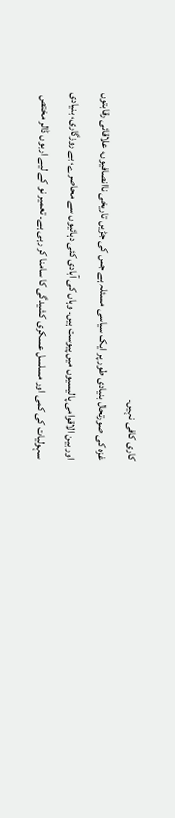کاری کافی نہیں۔
غزہ کی صورتحال بنیادی طور پر ایک سیاسی مسئلہ ہے جس کی جڑیں تاریخی ناانصافیوں، علاقائی رقابتوں اور بین الاقوامی پالیسیوں میں پیوست ہیں۔ وہاں کی آبادی کئی دہائیوں سے محاصرے، بے روزگاری، بنیادی سہولیات کی کمی اور مسلسل عسکری کشیدگی کا سامنا کر رہی ہے۔ تعمیر نو کے لیے اربوں ڈالر مختص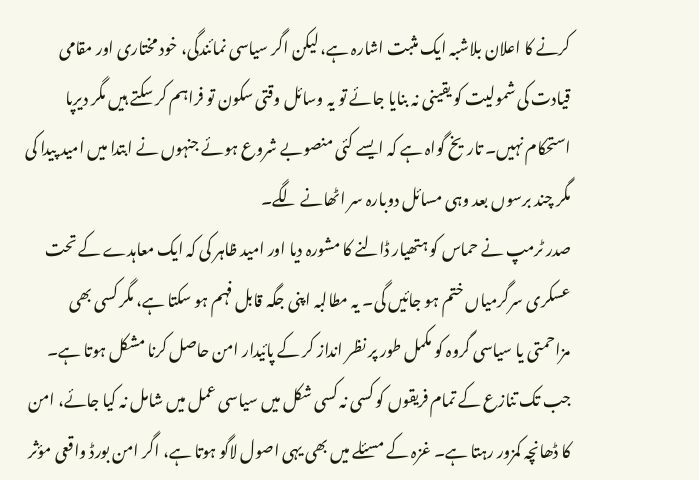کرنے کا اعلان بلاشبہ ایک مثبت اشارہ ہے، لیکن اگر سیاسی نمائندگی، خود مختاری اور مقامی قیادت کی شمولیت کو یقینی نہ بنایا جائے تو یہ وسائل وقتی سکون تو فراہم کر سکتے ہیں مگر دیرپا استحکام نہیں۔ تاریخ گواہ ہے کہ ایسے کئی منصوبے شروع ہوئے جنہوں نے ابتدا میں امید پیدا کی مگر چند برسوں بعد وہی مسائل دوبارہ سر اٹھانے لگے۔
صدر ٹرمپ نے حماس کو ہتھیار ڈالنے کا مشورہ دیا اور امید ظاہر کی کہ ایک معاہدے کے تحت عسکری سرگرمیاں ختم ہو جائیں گی۔ یہ مطالبہ اپنی جگہ قابل فہم ہو سکتا ہے، مگر کسی بھی مزاحمتی یا سیاسی گروہ کو مکمل طور پر نظر انداز کر کے پائیدار امن حاصل کرنا مشکل ہوتا ہے۔ جب تک تنازع کے تمام فریقوں کو کسی نہ کسی شکل میں سیاسی عمل میں شامل نہ کیا جائے، امن کا ڈھانچہ کمزور رہتا ہے۔ غزہ کے مسئلے میں بھی یہی اصول لاگو ہوتا ہے، اگر امن بورڈ واقعی مؤثر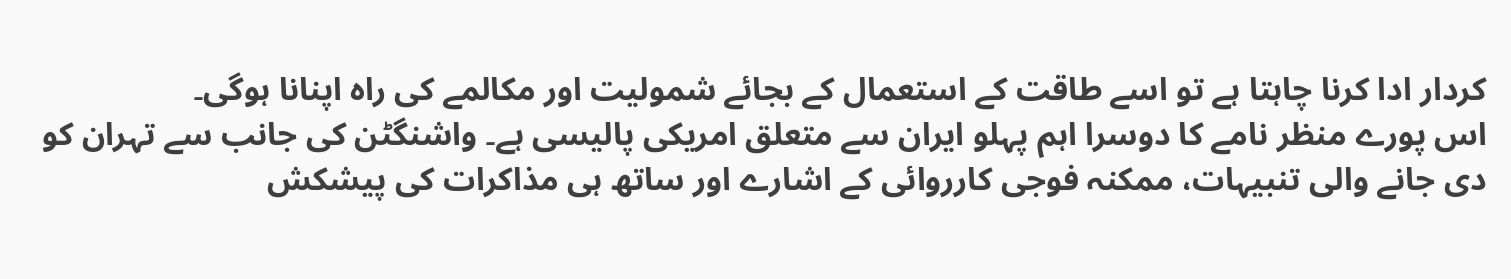کردار ادا کرنا چاہتا ہے تو اسے طاقت کے استعمال کے بجائے شمولیت اور مکالمے کی راہ اپنانا ہوگی۔
اس پورے منظر نامے کا دوسرا اہم پہلو ایران سے متعلق امریکی پالیسی ہے۔ واشنگٹن کی جانب سے تہران کو دی جانے والی تنبیہات، ممکنہ فوجی کارروائی کے اشارے اور ساتھ ہی مذاکرات کی پیشکش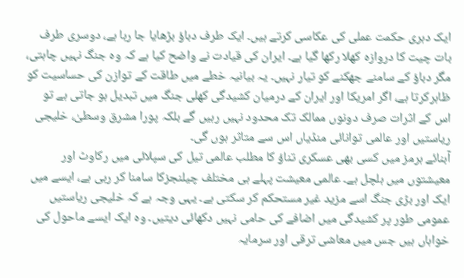ایک دہری حکمت عملی کی عکاسی کرتے ہیں۔ ایک طرف دباؤ بڑھایا جا رہا ہے، دوسری طرف بات چیت کا دروازہ کھلا رکھا گیا ہے۔ ایران کی قیادت نے واضح کیا ہے کہ وہ جنگ نہیں چاہتی، مگر دباؤ کے سامنے جھکنے کو تیار نہیں۔ یہ بیانیہ خطے میں طاقت کے توازن کی حساسیت کو ظاہرکرتا ہے، اگر امریکا اور ایران کے درمیان کشیدگی کھلی جنگ میں تبدیل ہو جاتی ہے تو اس کے اثرات صرف دونوں ممالک تک محدود نہیں رہیں گے بلکہ پورا مشرق وسطیٰ، خلیجی ریاستیں اور عالمی توانائی منڈیاں اس سے متاثر ہوں گی۔
آبنائے ہرمز میں کسی بھی عسکری تناؤ کا مطلب عالمی تیل کی سپلائی میں رکاوٹ اور معیشتوں میں ہلچل ہے۔ عالمی معیشت پہلے ہی مختلف چیلنجزکا سامنا کر رہی ہے، ایسے میں ایک اور بڑی جنگ اسے مزید غیر مستحکم کر سکتی ہے۔ یہی وجہ ہے کہ خلیجی ریاستیں عمومی طور پر کشیدگی میں اضافے کی حامی نہیں دکھائی دیتیں۔ وہ ایک ایسے ماحول کی خواہاں ہیں جس میں معاشی ترقی اور سرمایہ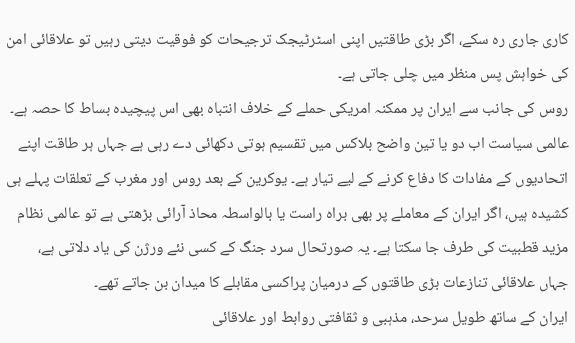کاری جاری رہ سکے، اگر بڑی طاقتیں اپنی اسٹرٹیجک ترجیحات کو فوقیت دیتی رہیں تو علاقائی امن کی خواہش پس منظر میں چلی جاتی ہے۔
روس کی جانب سے ایران پر ممکنہ امریکی حملے کے خلاف انتباہ بھی اس پیچیدہ بساط کا حصہ ہے۔ عالمی سیاست اب دو یا تین واضح بلاکس میں تقسیم ہوتی دکھائی دے رہی ہے جہاں ہر طاقت اپنے اتحادیوں کے مفادات کا دفاع کرنے کے لیے تیار ہے۔ یوکرین کے بعد روس اور مغرب کے تعلقات پہلے ہی کشیدہ ہیں، اگر ایران کے معاملے پر بھی براہ راست یا بالواسطہ محاذ آرائی بڑھتی ہے تو عالمی نظام مزید قطبیت کی طرف جا سکتا ہے۔ یہ صورتحال سرد جنگ کے کسی نئے ورژن کی یاد دلاتی ہے، جہاں علاقائی تنازعات بڑی طاقتوں کے درمیان پراکسی مقابلے کا میدان بن جاتے تھے۔
ایران کے ساتھ طویل سرحد، مذہبی و ثقافتی روابط اور علاقائی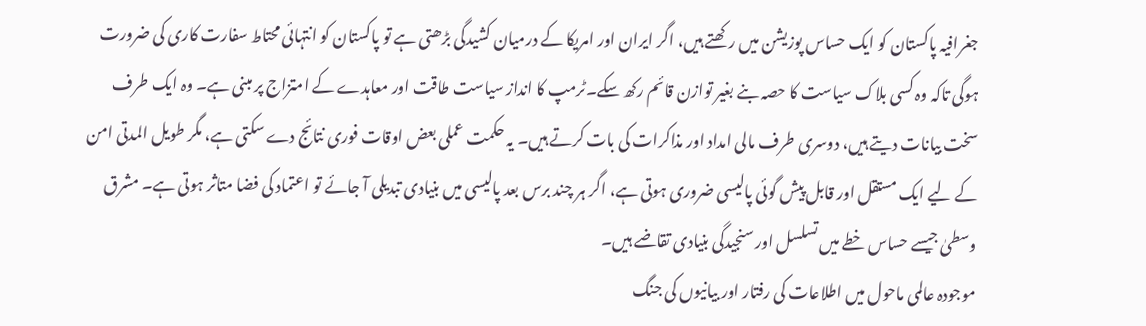جغرافیہ پاکستان کو ایک حساس پوزیشن میں رکھتے ہیں، اگر ایران اور امریکا کے درمیان کشیدگی بڑھتی ہے تو پاکستان کو انتہائی محتاط سفارت کاری کی ضرورت ہوگی تاکہ وہ کسی بلاک سیاست کا حصہ بنے بغیر توازن قائم رکھ سکے۔ٹرمپ کا انداز سیاست طاقت اور معاہدے کے امتزاج پر مبنی ہے۔ وہ ایک طرف سخت بیانات دیتے ہیں، دوسری طرف مالی امداد اور مذاکرات کی بات کرتے ہیں۔ یہ حکمت عملی بعض اوقات فوری نتائج دے سکتی ہے، مگر طویل المدتی امن کے لیے ایک مستقل اور قابل پیش گوئی پالیسی ضروری ہوتی ہے، اگر ہر چند برس بعد پالیسی میں بنیادی تبدیلی آ جائے تو اعتماد کی فضا متاثر ہوتی ہے۔ مشرق وسطیٰ جیسے حساس خطے میں تسلسل اور سنجیدگی بنیادی تقاضے ہیں۔
موجودہ عالمی ماحول میں اطلاعات کی رفتار اور بیانیوں کی جنگ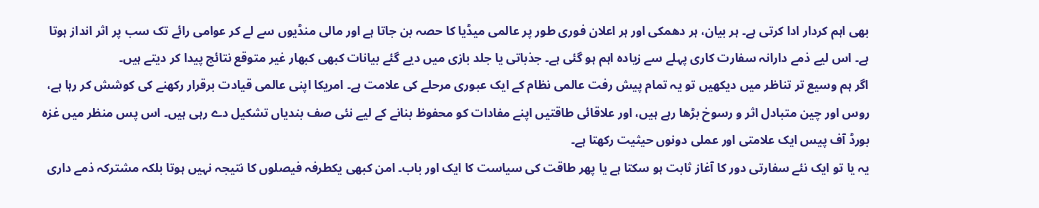بھی اہم کردار ادا کرتی ہے۔ ہر بیان، ہر دھمکی اور ہر اعلان فوری طور پر عالمی میڈیا کا حصہ بن جاتا ہے اور مالی منڈیوں سے لے کر عوامی رائے تک سب پر اثر انداز ہوتا ہے۔ اس لیے ذمے دارانہ سفارت کاری پہلے سے زیادہ اہم ہو گئی ہے۔ جذباتی یا جلد بازی میں دیے گئے بیانات کبھی کبھار غیر متوقع نتائج پیدا کر دیتے ہیں۔
اگر ہم وسیع تر تناظر میں دیکھیں تو یہ تمام پیش رفت عالمی نظام کے ایک عبوری مرحلے کی علامت ہے۔ امریکا اپنی عالمی قیادت برقرار رکھنے کی کوشش کر رہا ہے، روس اور چین متبادل اثر و رسوخ بڑھا رہے ہیں، اور علاقائی طاقتیں اپنے مفادات کو محفوظ بنانے کے لیے نئی صف بندیاں تشکیل دے رہی ہیں۔ اس پس منظر میں غزہ بورڈ آف پیس ایک علامتی اور عملی دونوں حیثیت رکھتا ہے۔
یہ یا تو ایک نئے سفارتی دور کا آغاز ثابت ہو سکتا ہے یا پھر طاقت کی سیاست کا ایک اور باب۔ امن کبھی یکطرفہ فیصلوں کا نتیجہ نہیں ہوتا بلکہ مشترکہ ذمے داری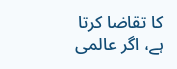کا تقاضا کرتا ہے، اگر عالمی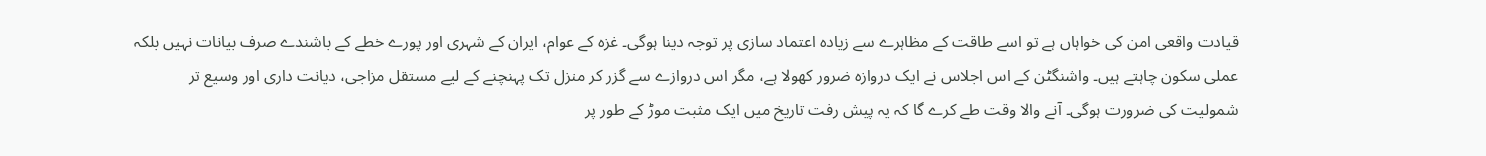قیادت واقعی امن کی خواہاں ہے تو اسے طاقت کے مظاہرے سے زیادہ اعتماد سازی پر توجہ دینا ہوگی۔ غزہ کے عوام، ایران کے شہری اور پورے خطے کے باشندے صرف بیانات نہیں بلکہ عملی سکون چاہتے ہیں۔ واشنگٹن کے اس اجلاس نے ایک دروازہ ضرور کھولا ہے، مگر اس دروازے سے گزر کر منزل تک پہنچنے کے لیے مستقل مزاجی، دیانت داری اور وسیع تر شمولیت کی ضرورت ہوگی۔ آنے والا وقت طے کرے گا کہ یہ پیش رفت تاریخ میں ایک مثبت موڑ کے طور پر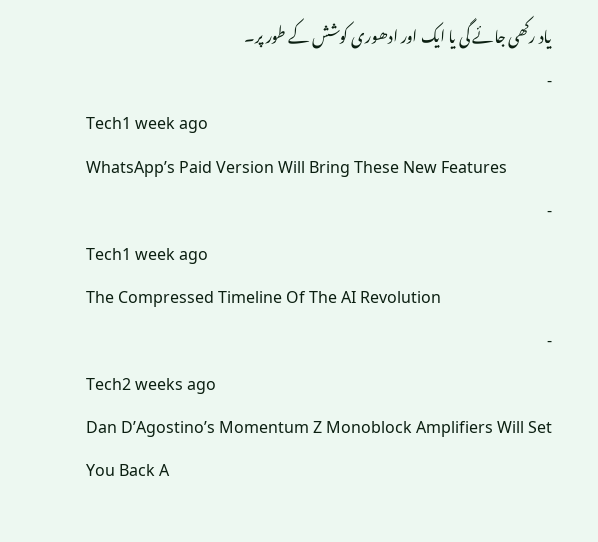یاد رکھی جائے گی یا ایک اور ادھوری کوشش کے طور پر۔
-
Tech1 week ago
WhatsApp’s Paid Version Will Bring These New Features
-
Tech1 week ago
The Compressed Timeline Of The AI Revolution
-
Tech2 weeks ago
Dan D’Agostino’s Momentum Z Monoblock Amplifiers Will Set You Back A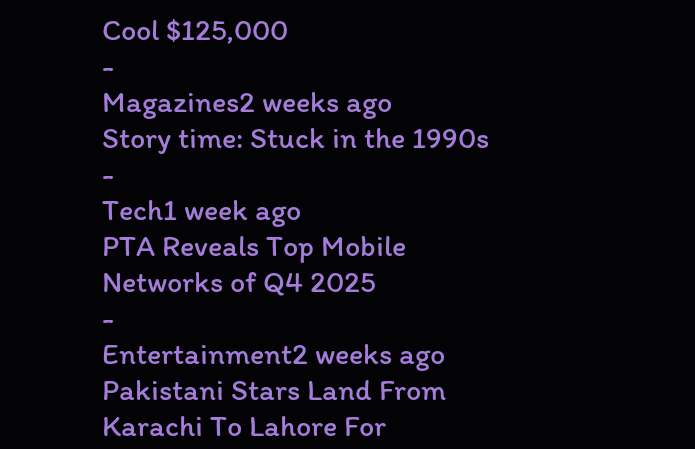Cool $125,000
-
Magazines2 weeks ago
Story time: Stuck in the 1990s
-
Tech1 week ago
PTA Reveals Top Mobile Networks of Q4 2025
-
Entertainment2 weeks ago
Pakistani Stars Land From Karachi To Lahore For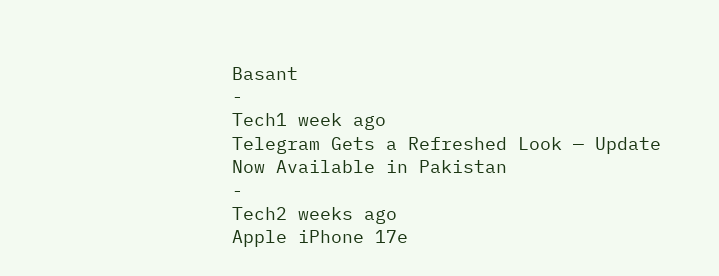Basant
-
Tech1 week ago
Telegram Gets a Refreshed Look — Update Now Available in Pakistan
-
Tech2 weeks ago
Apple iPhone 17e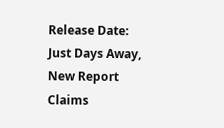Release Date: Just Days Away, New Report Claims